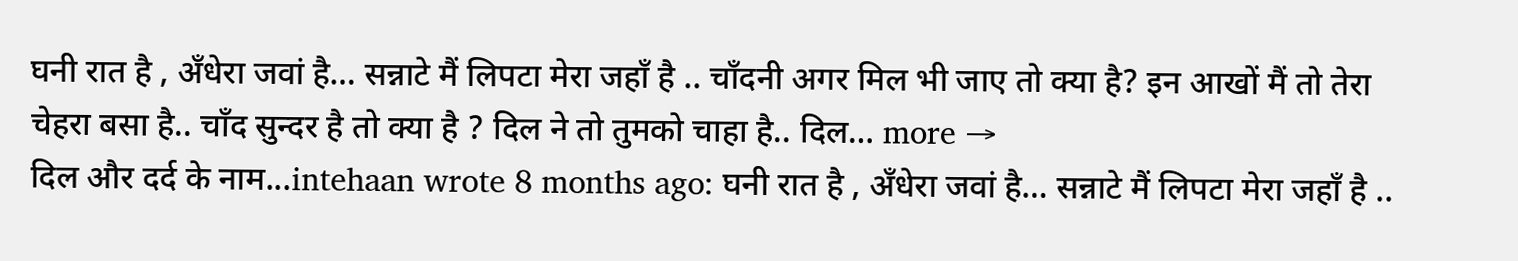घनी रात है , अँधेरा जवां है… सन्नाटे मैं लिपटा मेरा जहाँ है .. चाँदनी अगर मिल भी जाए तो क्या है? इन आखों मैं तो तेरा चेहरा बसा है.. चाँद सुन्दर है तो क्या है ? दिल ने तो तुमको चाहा है.. दिल… more →
दिल और दर्द के नाम...intehaan wrote 8 months ago: घनी रात है , अँधेरा जवां है… सन्नाटे मैं लिपटा मेरा जहाँ है ..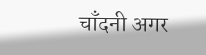चाँदनी अगर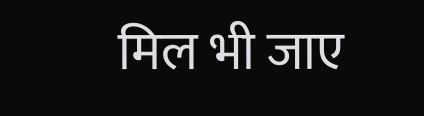मिल भी जाए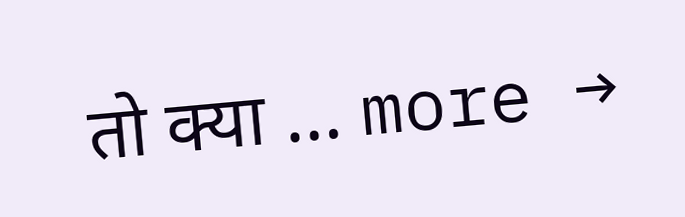तो क्या … more →